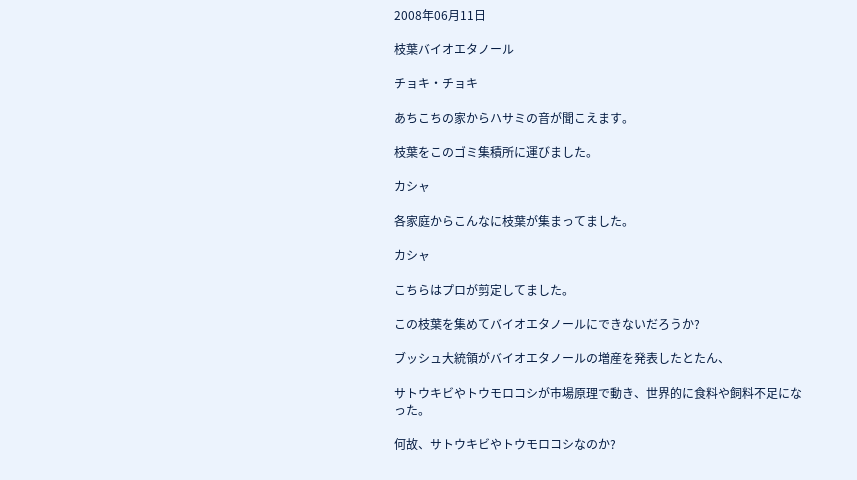2008年06月11日

枝葉バイオエタノール

チョキ・チョキ

あちこちの家からハサミの音が聞こえます。

枝葉をこのゴミ集積所に運びました。

カシャ

各家庭からこんなに枝葉が集まってました。

カシャ

こちらはプロが剪定してました。

この枝葉を集めてバイオエタノールにできないだろうか?

ブッシュ大統領がバイオエタノールの増産を発表したとたん、

サトウキビやトウモロコシが市場原理で動き、世界的に食料や飼料不足になった。

何故、サトウキビやトウモロコシなのか?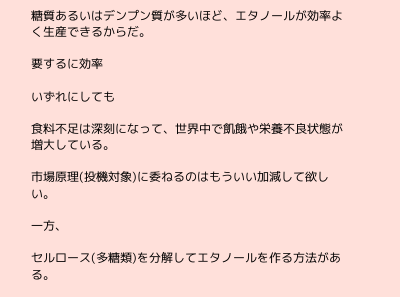糖質あるいはデンプン質が多いほど、エタノールが効率よく生産できるからだ。

要するに効率

いずれにしても

食料不足は深刻になって、世界中で飢餓や栄養不良状態が増大している。

市場原理(投機対象)に委ねるのはもういい加減して欲しい。

一方、

セルロース(多糖類)を分解してエタノールを作る方法がある。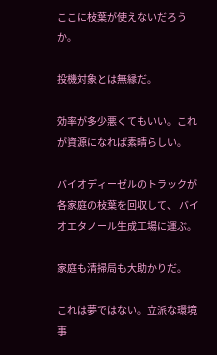ここに枝葉が使えないだろうか。

投機対象とは無縁だ。

効率が多少悪くてもいい。これが資源になれば素晴らしい。

バイオディーゼルのトラックが各家庭の枝葉を回収して、 バイオエタノール生成工場に運ぶ。

家庭も清掃局も大助かりだ。

これは夢ではない。立派な環境事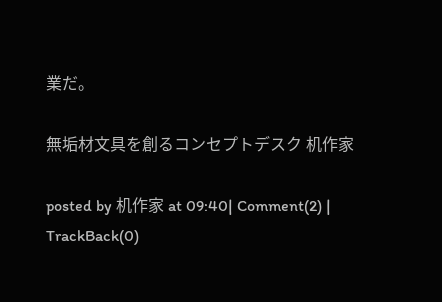業だ。

無垢材文具を創るコンセプトデスク 机作家

posted by 机作家 at 09:40| Comment(2) | TrackBack(0)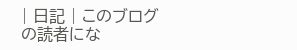| 日記 | このブログの読者にな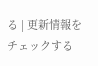る | 更新情報をチェックする